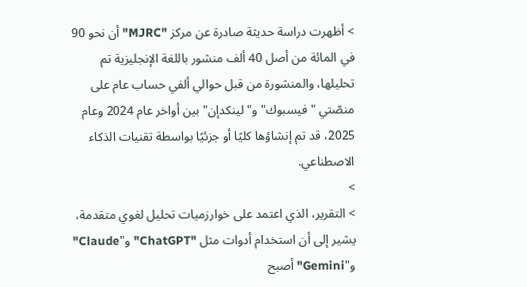> أظهرت دراسة حديثة صادرة عن مركز "MJRC" أن نحو 90 في المائة من أصل 40 ألف منشور باللغة الإنجليزية تم تحليلها، والمنشورة من قبل حوالي ألفي حساب عام على منصّتي "فيسبوك" و"لينكدإن" بين أواخر عام 2024 وعام 2025، قد تم إنشاؤها كليًا أو جزئيًا بواسطة تقنيات الذكاء الاصطناعي.
>
> التقرير، الذي اعتمد على خوارزميات تحليل لغوي متقدمة، يشير إلى أن استخدام أدوات مثل "ChatGPT" و"Claude" و"Gemini" أصبح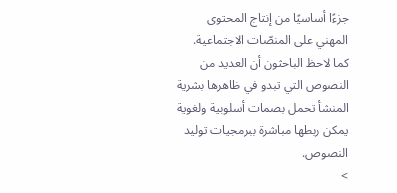جزءًا أساسيًا من إنتاج المحتوى المهني على المنصّات الاجتماعية. كما لاحظ الباحثون أن العديد من النصوص التي تبدو في ظاهرها بشرية المنشأ تحمل بصمات أسلوبية ولغوية يمكن ربطها مباشرة ببرمجيات توليد النصوص.
>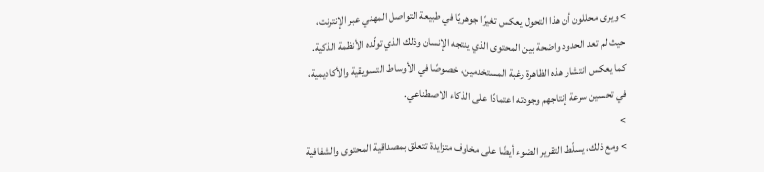> ويرى محللون أن هذا التحول يعكس تغيرًا جوهريًا في طبيعة التواصل المهني عبر الإنترنت، حيث لم تعد الحدود واضحة بين المحتوى الذي ينتجه الإنسان وذلك الذي تولّده الأنظمة الذكية. كما يعكس انتشار هذه الظاهرة رغبة المستخدمين، خصوصًا في الأوساط التسويقية والأكاديمية، في تحسين سرعة إنتاجهم وجودته اعتمادًا على الذكاء الاصطناعي.
>
> ومع ذلك، يسلّط التقرير الضوء أيضًا على مخاوف متزايدة تتعلق بمصداقية المحتوى والشفافية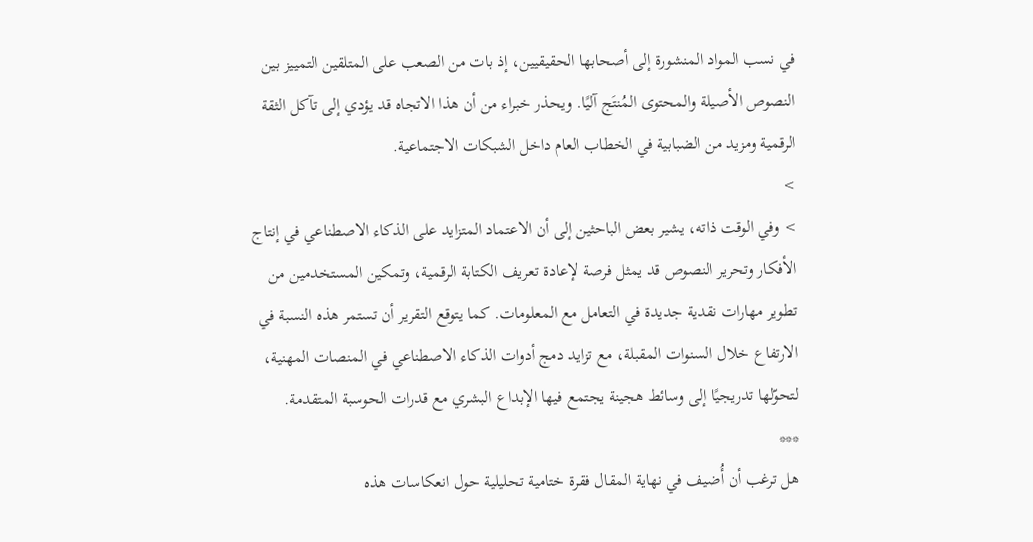في نسب المواد المنشورة إلى أصحابها الحقيقيين، إذ بات من الصعب على المتلقين التمييز بين النصوص الأصيلة والمحتوى المُنتَج آليًا. ويحذر خبراء من أن هذا الاتجاه قد يؤدي إلى تآكل الثقة الرقمية ومزيد من الضبابية في الخطاب العام داخل الشبكات الاجتماعية.
>
> وفي الوقت ذاته، يشير بعض الباحثين إلى أن الاعتماد المتزايد على الذكاء الاصطناعي في إنتاج الأفكار وتحرير النصوص قد يمثل فرصة لإعادة تعريف الكتابة الرقمية، وتمكين المستخدمين من تطوير مهارات نقدية جديدة في التعامل مع المعلومات. كما يتوقع التقرير أن تستمر هذه النسبة في الارتفاع خلال السنوات المقبلة، مع تزايد دمج أدوات الذكاء الاصطناعي في المنصات المهنية، لتحوّلها تدريجيًا إلى وسائط هجينة يجتمع فيها الإبداع البشري مع قدرات الحوسبة المتقدمة.
***
هل ترغب أن أُضيف في نهاية المقال فقرة ختامية تحليلية حول انعكاسات هذه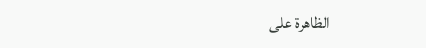الظاهرة على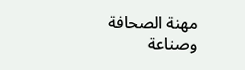مهنة الصحافة وصناعة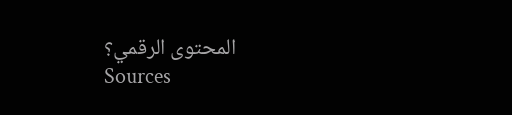المحتوى الرقمي؟
Sources